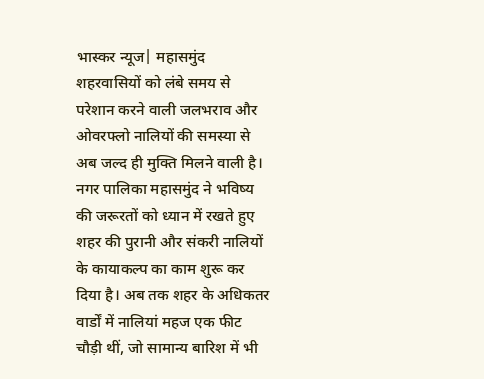भास्कर न्यूज| महासमुंद शहरवासियों को लंबे समय से परेशान करने वाली जलभराव और ओवरफ्लो नालियों की समस्या से अब जल्द ही मुक्ति मिलने वाली है। नगर पालिका महासमुंद ने भविष्य की जरूरतों को ध्यान में रखते हुए शहर की पुरानी और संकरी नालियों के कायाकल्प का काम शुरू कर दिया है। अब तक शहर के अधिकतर वार्डों में नालियां महज एक फीट चौड़ी थीं, जो सामान्य बारिश में भी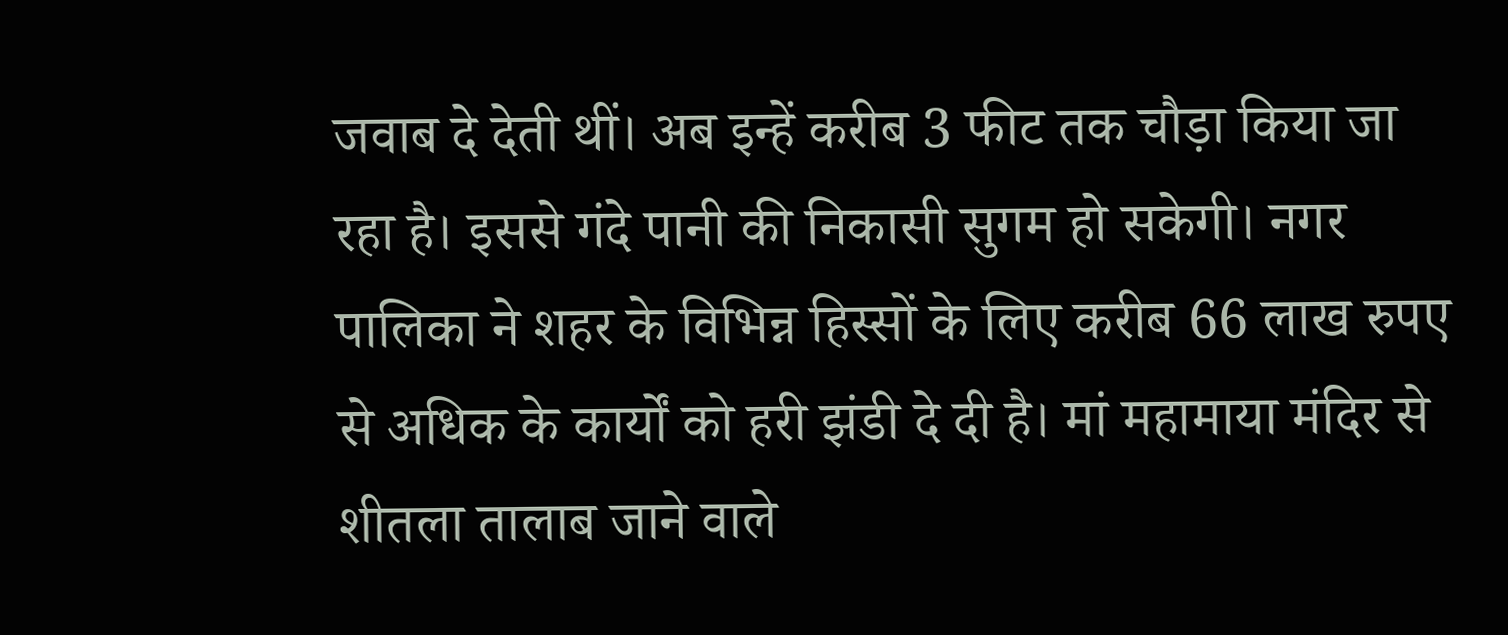जवाब दे देती थीं। अब इन्हें करीब 3 फीट तक चौड़ा किया जा रहा है। इससे गंदे पानी की निकासी सुगम हो सकेगी। नगर पालिका ने शहर के विभिन्न हिस्सों के लिए करीब 66 लाख रुपए से अधिक के कार्यों को हरी झंडी दे दी है। मां महामाया मंदिर से शीतला तालाब जाने वाले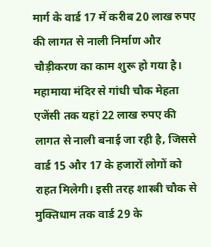मार्ग के वार्ड 17 में करीब 20 लाख रुपए की लागत से नाली निर्माण और चौड़ीकरण का काम शुरू हो गया है। महामाया मंदिर से गांधी चौक मेहता एजेंसी तक यहां 22 लाख रुपए की लागत से नाली बनाई जा रही है, जिससे वार्ड 15 और 17 के हजारों लोगों को राहत मिलेगी। इसी तरह शास्त्री चौक से मुक्तिधाम तक वार्ड 29 के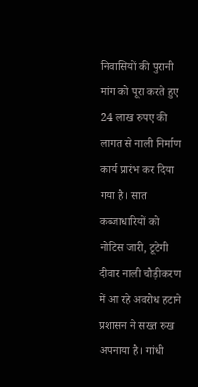निवासियों की पुरानी मांग को पूरा करते हुए 24 लाख रुपए की लागत से नाली निर्माण कार्य प्रारंभ कर दिया गया है। सात कब्जाधारियों को नोटिस जारी, टूटेगी दीवार नाली चौड़ीकरण में आ रहे अवरोध हटाने प्रशासन ने सख्त रुख अपनाया है। गांधी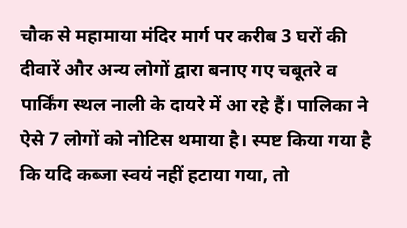चौक से महामाया मंदिर मार्ग पर करीब 3 घरों की दीवारें और अन्य लोगों द्वारा बनाए गए चबूतरे व पार्किंग स्थल नाली के दायरे में आ रहे हैं। पालिका ने ऐसे 7 लोगों को नोटिस थमाया है। स्पष्ट किया गया है कि यदि कब्जा स्वयं नहीं हटाया गया, तो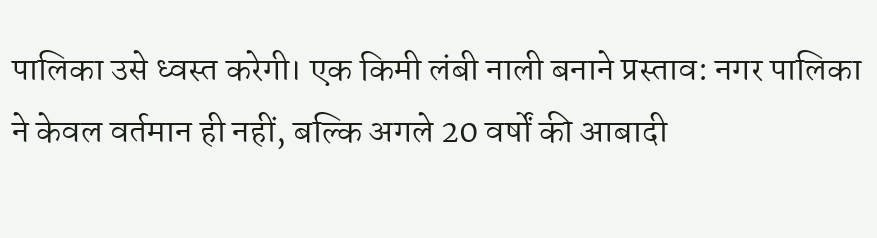पालिका उसे ध्वस्त करेगी। एक किमी लंबी नाली बनाने प्रस्ताव: नगर पालिका ने केवल वर्तमान ही नहीं, बल्कि अगले 20 वर्षों की आबादी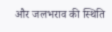और जलभराव की स्थिति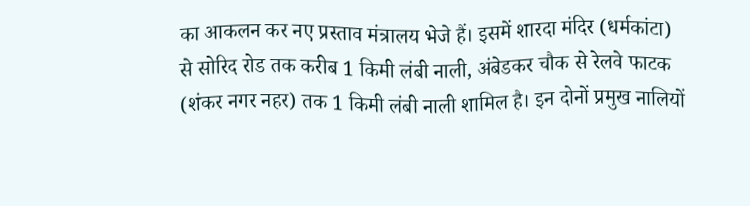का आकलन कर नए प्रस्ताव मंत्रालय भेजे हैं। इसमें शारदा मंदिर (धर्मकांटा) से सोरिद रोड तक करीब 1 किमी लंबी नाली, अंबेडकर चौक से रेलवे फाटक (शंकर नगर नहर) तक 1 किमी लंबी नाली शामिल है। इन दोनों प्रमुख नालियों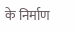के निर्माण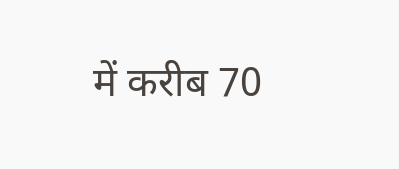में करीब 70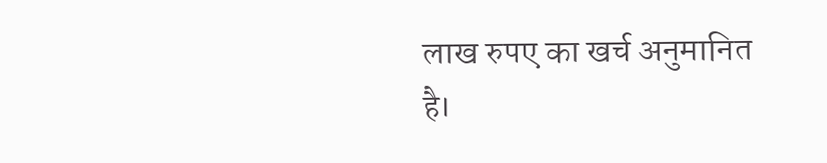लाख रुपए का खर्च अनुमानित है।